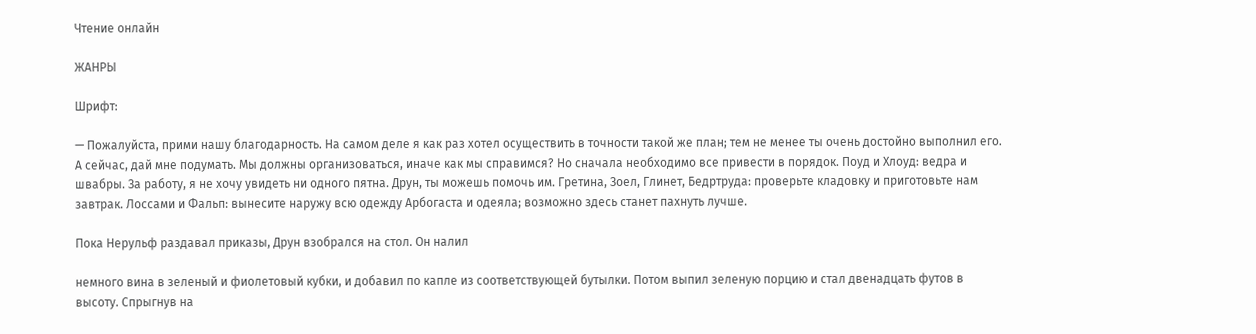Чтение онлайн

ЖАНРЫ

Шрифт:

— Пожалуйста, прими нашу благодарность. На самом деле я как раз хотел осуществить в точности такой же план; тем не менее ты очень достойно выполнил его. А сейчас, дай мне подумать. Мы должны организоваться, иначе как мы справимся? Но сначала необходимо все привести в порядок. Поуд и Хлоуд: ведра и швабры. За работу, я не хочу увидеть ни одного пятна. Друн, ты можешь помочь им. Гретина, Зоел, Глинет, Бедртруда: проверьте кладовку и приготовьте нам завтрак. Лоссами и Фальп: вынесите наружу всю одежду Арбогаста и одеяла; возможно здесь станет пахнуть лучше.

Пока Нерульф раздавал приказы, Друн взобрался на стол. Он налил

немного вина в зеленый и фиолетовый кубки, и добавил по капле из соответствующей бутылки. Потом выпил зеленую порцию и стал двенадцать футов в высоту. Спрыгнув на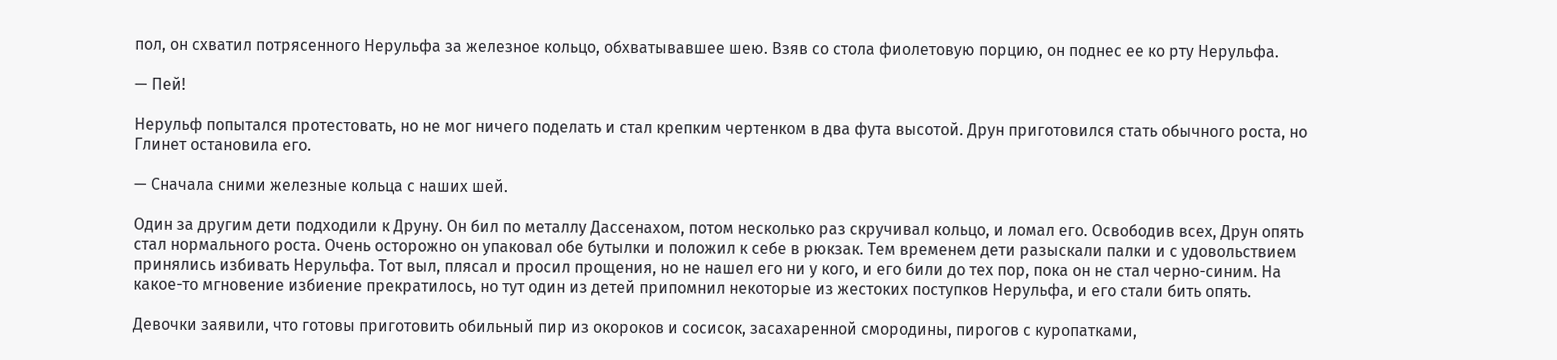пол, он схватил потрясенного Нерульфа за железное кольцо, обхватывавшее шею. Взяв со стола фиолетовую порцию, он поднес ее ко рту Нерульфа.

— Пей!

Нерульф попытался протестовать, но не мог ничего поделать и стал крепким чертенком в два фута высотой. Друн приготовился стать обычного роста, но Глинет остановила его.

— Сначала сними железные кольца с наших шей.

Один за другим дети подходили к Друну. Он бил по металлу Дассенахом, потом несколько раз скручивал кольцо, и ломал его. Освободив всех, Друн опять стал нормального роста. Очень осторожно он упаковал обе бутылки и положил к себе в рюкзак. Тем временем дети разыскали палки и с удовольствием принялись избивать Нерульфа. Тот выл, плясал и просил прощения, но не нашел его ни у кого, и его били до тех пор, пока он не стал черно-синим. На какое-то мгновение избиение прекратилось, но тут один из детей припомнил некоторые из жестоких поступков Нерульфа, и его стали бить опять.

Девочки заявили, что готовы приготовить обильный пир из окороков и сосисок, засахаренной смородины, пирогов с куропатками,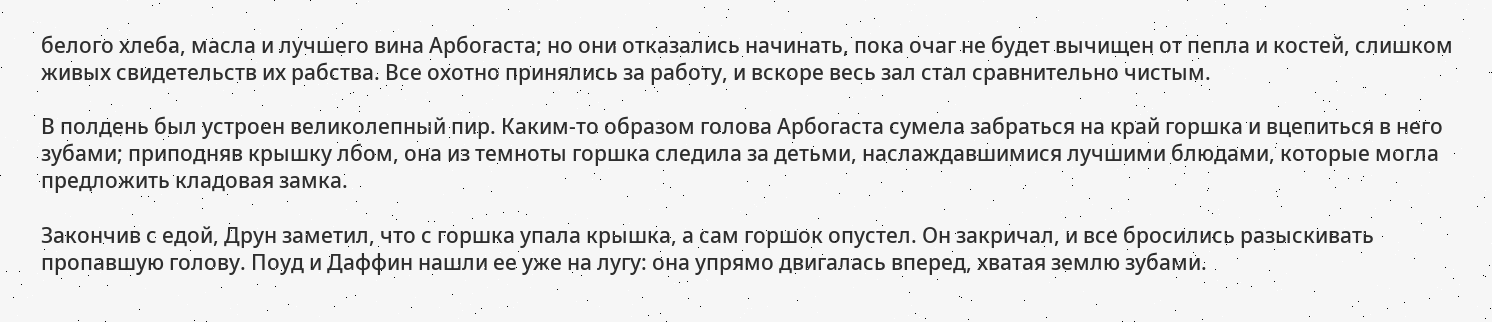белого хлеба, масла и лучшего вина Арбогаста; но они отказались начинать, пока очаг не будет вычищен от пепла и костей, слишком живых свидетельств их рабства. Все охотно принялись за работу, и вскоре весь зал стал сравнительно чистым.

В полдень был устроен великолепный пир. Каким-то образом голова Арбогаста сумела забраться на край горшка и вцепиться в него зубами; приподняв крышку лбом, она из темноты горшка следила за детьми, наслаждавшимися лучшими блюдами, которые могла предложить кладовая замка.

Закончив с едой, Друн заметил, что с горшка упала крышка, а сам горшок опустел. Он закричал, и все бросились разыскивать пропавшую голову. Поуд и Даффин нашли ее уже на лугу: она упрямо двигалась вперед, хватая землю зубами.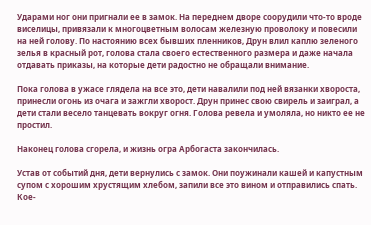Ударами ног они пригнали ее в замок. На переднем дворе соорудили что-то вроде виселицы, привязали к многоцветным волосам железную проволоку и повесили на ней голову. По настоянию всех бывших пленников, Друн влил каплю зеленого зелья в красный рот, голова стала своего естественного размера и даже начала отдавать приказы, на которые дети радостно не обращали внимание.

Пока голова в ужасе глядела на все это, дети навалили под ней вязанки хвороста, принесли огонь из очага и зажгли хворост. Друн принес свою свирель и заиграл, а дети стали весело танцевать вокруг огня. Голова ревела и умоляла, но никто ее не простил.

Наконец голова сгорела, и жизнь огра Арбогаста закончилась.

Устав от событий дня, дети вернулись с замок. Они поужинали кашей и капустным супом с хорошим хрустящим хлебом, запили все это вином и отправились спать. Кое-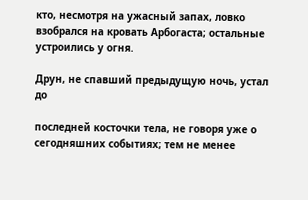кто, несмотря на ужасный запах, ловко взобрался на кровать Арбогаста; остальные устроились у огня.

Друн, не спавший предыдущую ночь, устал до

последней косточки тела, не говоря уже о сегодняшних событиях; тем не менее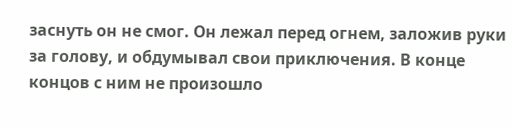заснуть он не смог. Он лежал перед огнем, заложив руки за голову, и обдумывал свои приключения. В конце концов с ним не произошло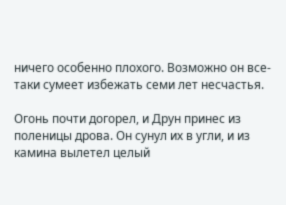ничего особенно плохого. Возможно он все-таки сумеет избежать семи лет несчастья.

Огонь почти догорел, и Друн принес из поленицы дрова. Он сунул их в угли, и из камина вылетел целый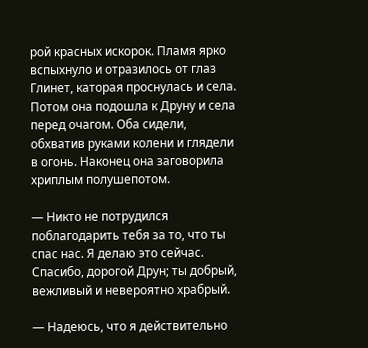рой красных искорок. Пламя ярко вспыхнуло и отразилось от глаз Глинет, каторая проснулась и села. Потом она подошла к Друну и села перед очагом. Оба сидели, обхватив руками колени и глядели в огонь. Наконец она заговорила хриплым полушепотом.

— Никто не потрудился поблагодарить тебя за то, что ты спас нас. Я делаю это сейчас. Спасибо, дорогой Друн; ты добрый, вежливый и невероятно храбрый.

— Надеюсь, что я действительно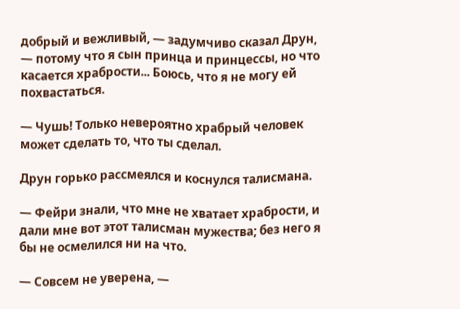добрый и вежливый, — задумчиво сказал Друн, — потому что я сын принца и принцессы, но что касается храбрости... Боюсь, что я не могу ей похвастаться.

— Чушь! Только невероятно храбрый человек может сделать то, что ты сделал.

Друн горько рассмеялся и коснулся талисмана.

— Фейри знали, что мне не хватает храбрости, и дали мне вот этот талисман мужества; без него я бы не осмелился ни на что.

— Совсем не уверена, —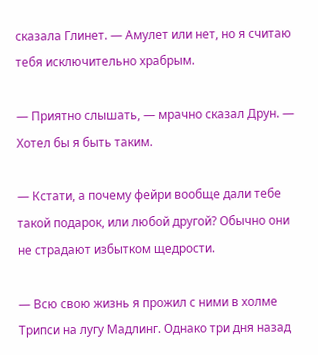сказала Глинет. — Амулет или нет, но я считаю тебя исключительно храбрым.

— Приятно слышать, — мрачно сказал Друн. — Хотел бы я быть таким.

— Кстати, а почему фейри вообще дали тебе такой подарок, или любой другой? Обычно они не страдают избытком щедрости.

— Всю свою жизнь я прожил с ними в холме Трипси на лугу Мадлинг. Однако три дня назад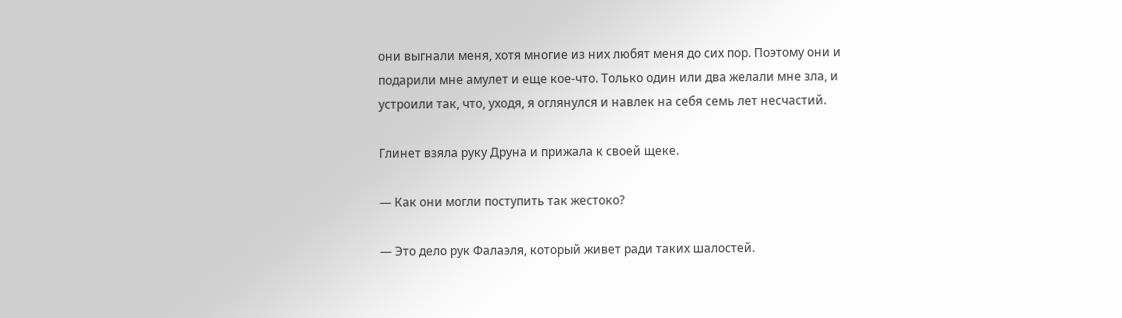они выгнали меня, хотя многие из них любят меня до сих пор. Поэтому они и подарили мне амулет и еще кое-что. Только один или два желали мне зла, и устроили так, что, уходя, я оглянулся и навлек на себя семь лет несчастий.

Глинет взяла руку Друна и прижала к своей щеке.

— Как они могли поступить так жестоко?

— Это дело рук Фалаэля, который живет ради таких шалостей.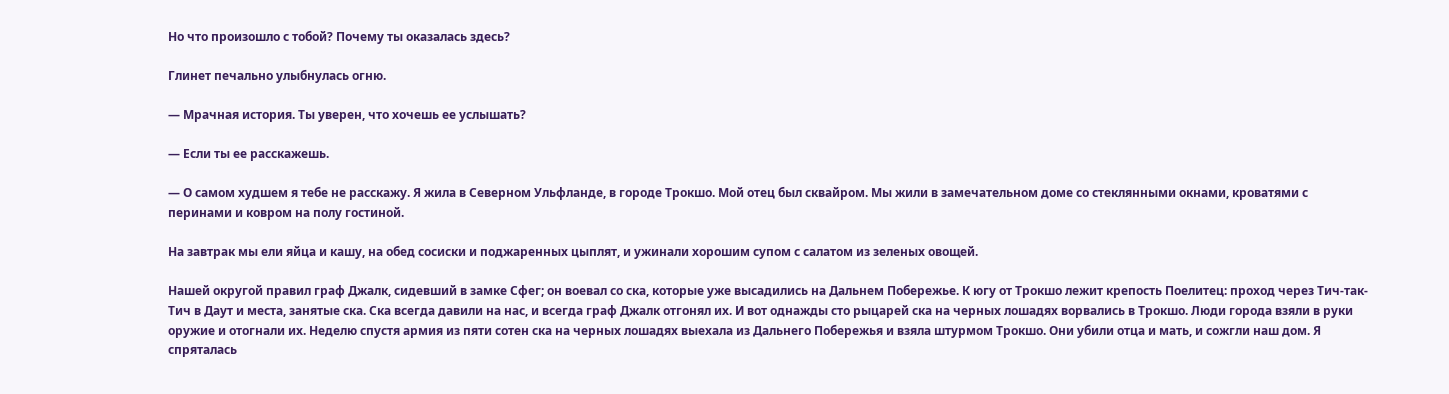Но что произошло с тобой? Почему ты оказалась здесь?

Глинет печально улыбнулась огню.

— Мрачная история. Ты уверен, что хочешь ее услышать?

— Если ты ее расскажешь.

— О самом худшем я тебе не расскажу. Я жила в Северном Ульфланде, в городе Трокшо. Мой отец был сквайром. Мы жили в замечательном доме со стеклянными окнами, кроватями с перинами и ковром на полу гостиной.

На завтрак мы ели яйца и кашу, на обед сосиски и поджаренных цыплят, и ужинали хорошим супом с салатом из зеленых овощей.

Нашей округой правил граф Джалк, сидевший в замке Сфег; он воевал со ска, которые уже высадились на Дальнем Побережье. К югу от Трокшо лежит крепость Поелитец: проход через Тич-так-Тич в Даут и места, занятые ска. Ска всегда давили на нас, и всегда граф Джалк отгонял их. И вот однажды сто рыцарей ска на черных лошадях ворвались в Трокшо. Люди города взяли в руки оружие и отогнали их. Неделю спустя армия из пяти сотен ска на черных лошадях выехала из Дальнего Побережья и взяла штурмом Трокшо. Они убили отца и мать, и сожгли наш дом. Я спряталась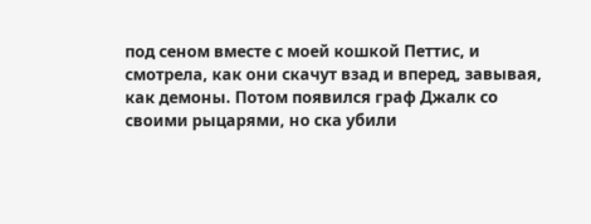под сеном вместе с моей кошкой Петтис, и смотрела, как они скачут взад и вперед, завывая, как демоны. Потом появился граф Джалк со своими рыцарями, но ска убили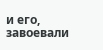и его, завоевали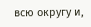всю округу и,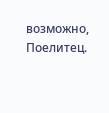возможно, Поелитец.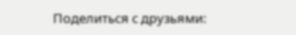Поделиться с друзьями: